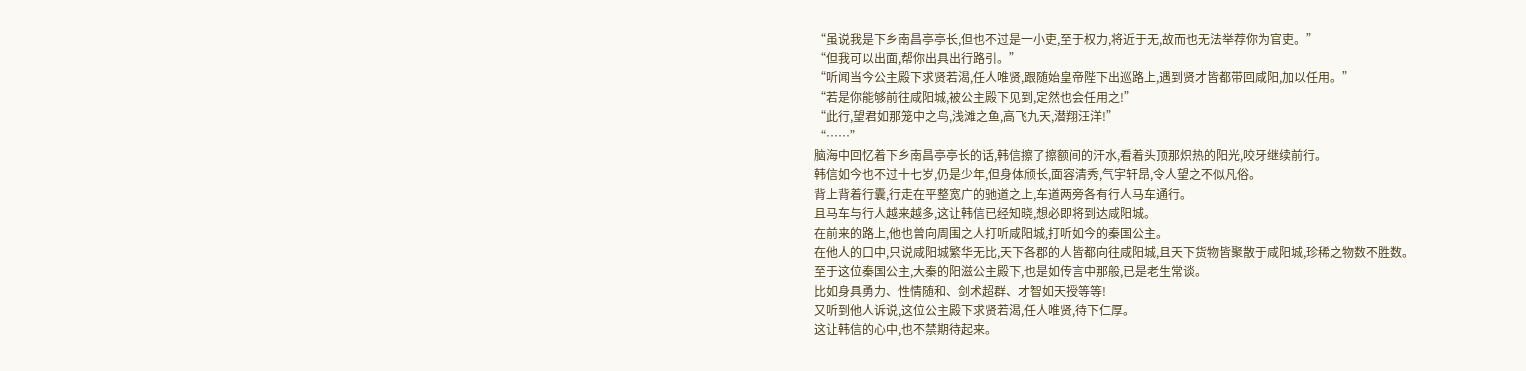“虽说我是下乡南昌亭亭长,但也不过是一小吏,至于权力,将近于无,故而也无法举荐你为官吏。”
“但我可以出面,帮你出具出行路引。”
“听闻当今公主殿下求贤若渴,任人唯贤,跟随始皇帝陛下出巡路上,遇到贤才皆都带回咸阳,加以任用。”
“若是你能够前往咸阳城,被公主殿下见到,定然也会任用之!”
“此行,望君如那笼中之鸟,浅滩之鱼,高飞九天,潜翔汪洋!”
“……”
脑海中回忆着下乡南昌亭亭长的话,韩信擦了擦额间的汗水,看着头顶那炽热的阳光,咬牙继续前行。
韩信如今也不过十七岁,仍是少年,但身体颀长,面容清秀,气宇轩昂,令人望之不似凡俗。
背上背着行囊,行走在平整宽广的驰道之上,车道两旁各有行人马车通行。
且马车与行人越来越多,这让韩信已经知晓,想必即将到达咸阳城。
在前来的路上,他也曾向周围之人打听咸阳城,打听如今的秦国公主。
在他人的口中,只说咸阳城繁华无比,天下各郡的人皆都向往咸阳城,且天下货物皆聚散于咸阳城,珍稀之物数不胜数。
至于这位秦国公主,大秦的阳滋公主殿下,也是如传言中那般,已是老生常谈。
比如身具勇力、性情随和、剑术超群、才智如天授等等!
又听到他人诉说,这位公主殿下求贤若渴,任人唯贤,待下仁厚。
这让韩信的心中,也不禁期待起来。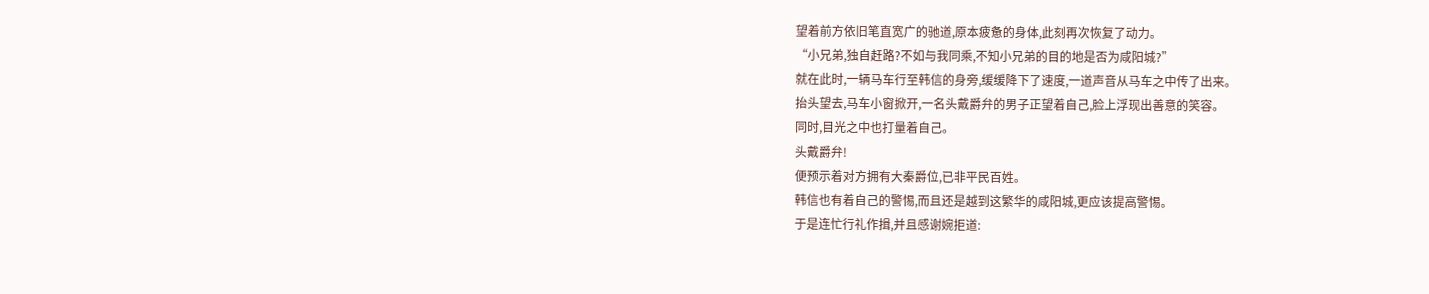望着前方依旧笔直宽广的驰道,原本疲惫的身体,此刻再次恢复了动力。
“小兄弟,独自赶路?不如与我同乘,不知小兄弟的目的地是否为咸阳城?”
就在此时,一辆马车行至韩信的身旁,缓缓降下了速度,一道声音从马车之中传了出来。
抬头望去,马车小窗掀开,一名头戴爵弁的男子正望着自己,脸上浮现出善意的笑容。
同时,目光之中也打量着自己。
头戴爵弁!
便预示着对方拥有大秦爵位,已非平民百姓。
韩信也有着自己的警惕,而且还是越到这繁华的咸阳城,更应该提高警惕。
于是连忙行礼作揖,并且感谢婉拒道: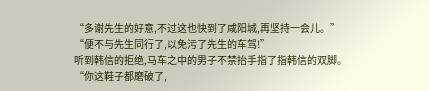“多谢先生的好意,不过这也快到了咸阳城,再坚持一会儿。”
“便不与先生同行了,以免污了先生的车驾!”
听到韩信的拒绝,马车之中的男子不禁抬手指了指韩信的双脚。
“你这鞋子都磨破了,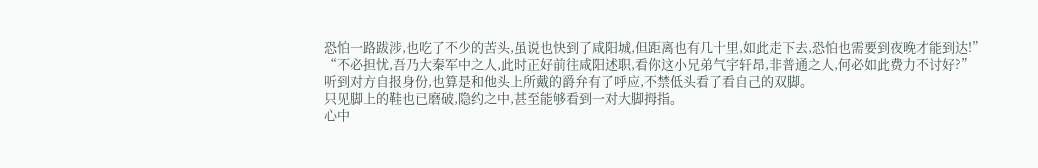恐怕一路跋涉,也吃了不少的苦头,虽说也快到了咸阳城,但距离也有几十里,如此走下去,恐怕也需要到夜晚才能到达!”
“不必担忧,吾乃大秦军中之人,此时正好前往咸阳述职,看你这小兄弟气宇轩昂,非普通之人,何必如此费力不讨好?”
听到对方自报身份,也算是和他头上所戴的爵弁有了呼应,不禁低头看了看自己的双脚。
只见脚上的鞋也已磨破,隐约之中,甚至能够看到一对大脚拇指。
心中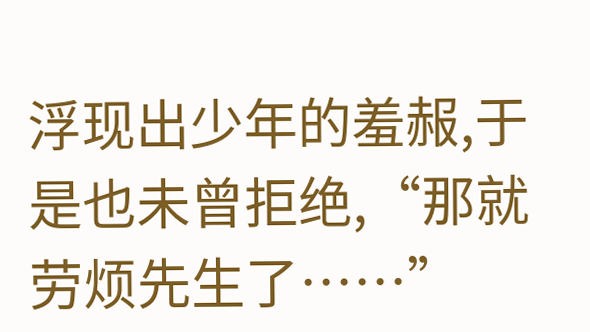浮现出少年的羞赧,于是也未曾拒绝,“那就劳烦先生了……”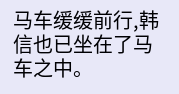马车缓缓前行,韩信也已坐在了马车之中。